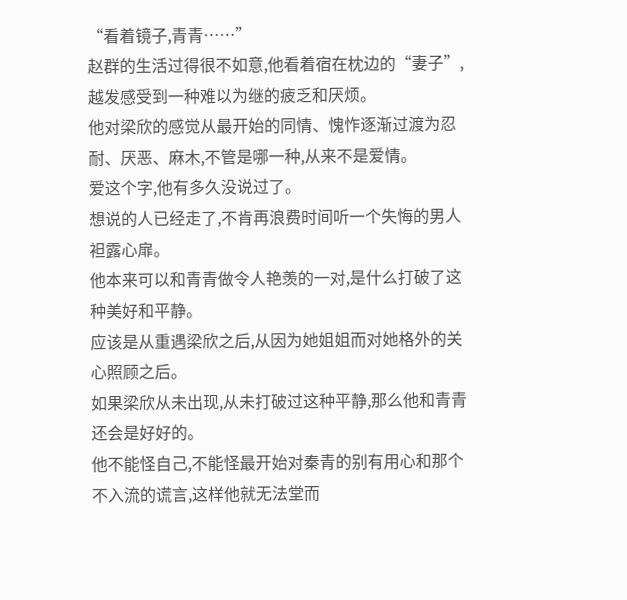“看着镜子,青青……”
赵群的生活过得很不如意,他看着宿在枕边的“妻子”,越发感受到一种难以为继的疲乏和厌烦。
他对梁欣的感觉从最开始的同情、愧怍逐渐过渡为忍耐、厌恶、麻木,不管是哪一种,从来不是爱情。
爱这个字,他有多久没说过了。
想说的人已经走了,不肯再浪费时间听一个失悔的男人袒露心扉。
他本来可以和青青做令人艳羡的一对,是什么打破了这种美好和平静。
应该是从重遇梁欣之后,从因为她姐姐而对她格外的关心照顾之后。
如果梁欣从未出现,从未打破过这种平静,那么他和青青还会是好好的。
他不能怪自己,不能怪最开始对秦青的别有用心和那个不入流的谎言,这样他就无法堂而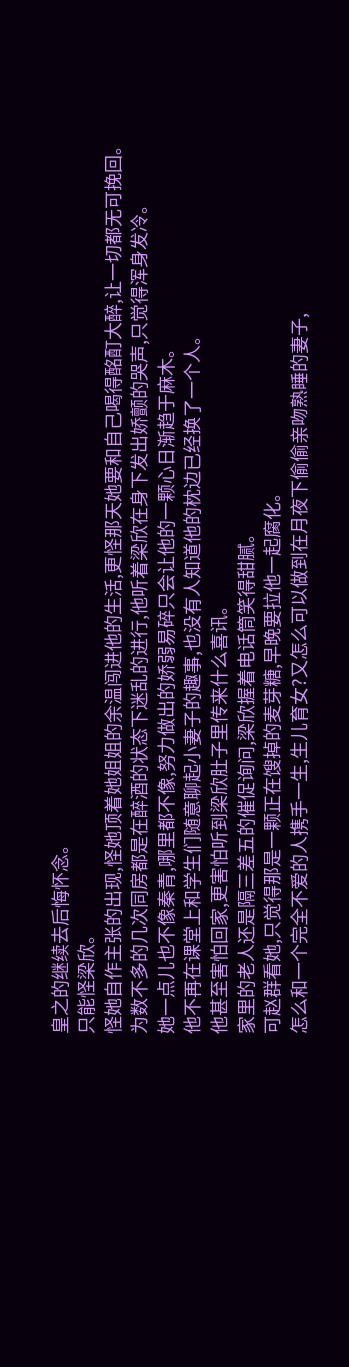皇之的继续去后悔怀念。
只能怪梁欣。
怪她自作主张的出现,怪她顶着她姐姐的余温闯进他的生活,更怪那天她要和自己喝得酩酊大醉,让一切都无可挽回。
为数不多的几次同房都是在醉酒的状态下迷乱的进行,他听着梁欣在身下发出娇颤的哭声,只觉得浑身发冷。
她一点儿也不像秦青,哪里都不像,努力做出的娇弱易碎只会让他的一颗心日渐趋于麻木。
他不再在课堂上和学生们随意聊起小妻子的趣事,也没有人知道他的枕边已经换了一个人。
他甚至害怕回家,更害怕听到梁欣肚子里传来什么喜讯。
家里的老人还是隔三差五的催促询问,梁欣握着电话筒笑得甜腻。
可赵群看她,只觉得那是一颗正在馊掉的麦芽糖,早晚要拉他一起腐化。
怎么和一个完全不爱的人携手一生,生儿育女?又怎么可以做到在月夜下偷偷亲吻熟睡的妻子,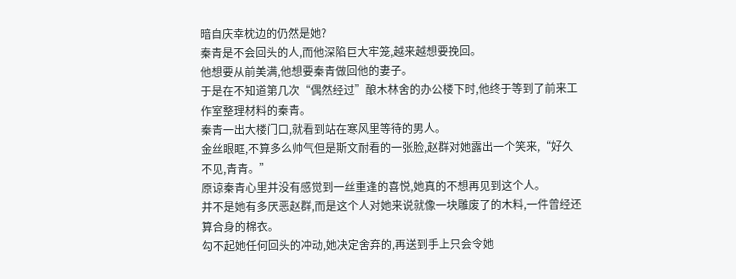暗自庆幸枕边的仍然是她?
秦青是不会回头的人,而他深陷巨大牢笼,越来越想要挽回。
他想要从前美满,他想要秦青做回他的妻子。
于是在不知道第几次“偶然经过”酿木林舍的办公楼下时,他终于等到了前来工作室整理材料的秦青。
秦青一出大楼门口,就看到站在寒风里等待的男人。
金丝眼眶,不算多么帅气但是斯文耐看的一张脸,赵群对她露出一个笑来,“好久不见,青青。”
原谅秦青心里并没有感觉到一丝重逢的喜悦,她真的不想再见到这个人。
并不是她有多厌恶赵群,而是这个人对她来说就像一块雕废了的木料,一件曾经还算合身的棉衣。
勾不起她任何回头的冲动,她决定舍弃的,再送到手上只会令她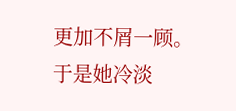更加不屑一顾。
于是她冷淡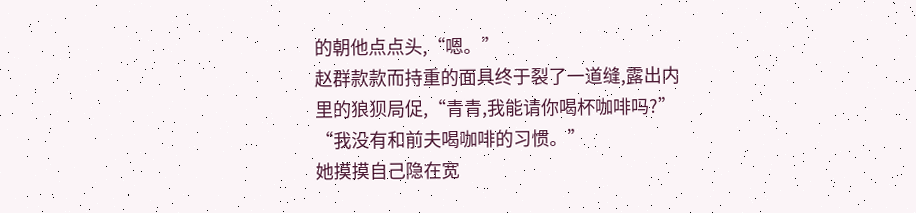的朝他点点头,“嗯。”
赵群款款而持重的面具终于裂了一道缝,露出内里的狼狈局促,“青青,我能请你喝杯咖啡吗?”
“我没有和前夫喝咖啡的习惯。”
她摸摸自己隐在宽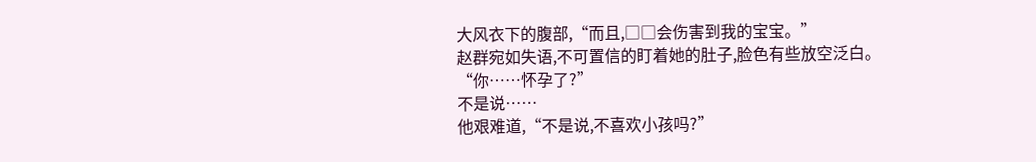大风衣下的腹部,“而且,□□会伤害到我的宝宝。”
赵群宛如失语,不可置信的盯着她的肚子,脸色有些放空泛白。
“你……怀孕了?”
不是说……
他艰难道,“不是说,不喜欢小孩吗?”